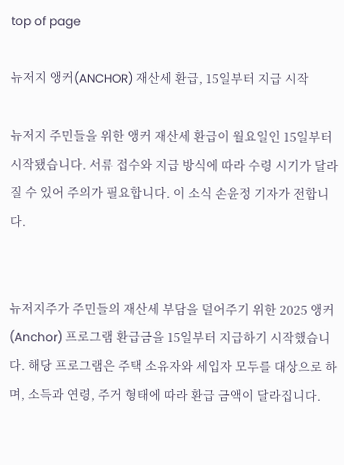top of page

뉴저지 앵커(ANCHOR) 재산세 환급, 15일부터 지급 시작

뉴저지 주민들을 위한 앵커 재산세 환급이 월요일인 15일부터 시작됐습니다. 서류 접수와 지급 방식에 따라 수령 시기가 달라질 수 있어 주의가 필요합니다. 이 소식 손윤정 기자가 전합니다.


뉴저지주가 주민들의 재산세 부담을 덜어주기 위한 2025 앵커(Anchor) 프로그램 환급금을 15일부터 지급하기 시작했습니다. 해당 프로그램은 주택 소유자와 세입자 모두를 대상으로 하며, 소득과 연령, 주거 형태에 따라 환급 금액이 달라집니다.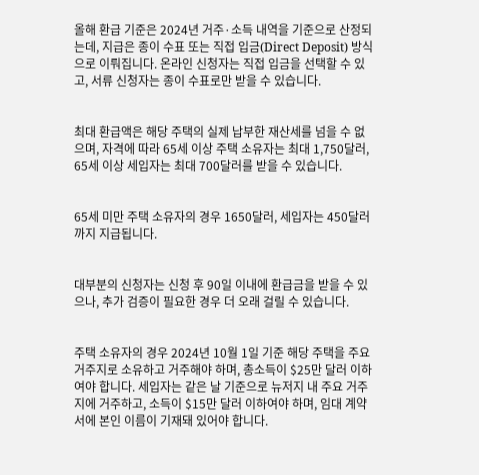올해 환급 기준은 2024년 거주·소득 내역을 기준으로 산정되는데, 지급은 종이 수표 또는 직접 입금(Direct Deposit) 방식으로 이뤄집니다. 온라인 신청자는 직접 입금을 선택할 수 있고, 서류 신청자는 종이 수표로만 받을 수 있습니다.


최대 환급액은 해당 주택의 실제 납부한 재산세를 넘을 수 없으며, 자격에 따라 65세 이상 주택 소유자는 최대 1,750달러, 65세 이상 세입자는 최대 700달러를 받을 수 있습니다.


65세 미만 주택 소유자의 경우 1650달러, 세입자는 450달러까지 지급됩니다.


대부분의 신청자는 신청 후 90일 이내에 환급금을 받을 수 있으나, 추가 검증이 필요한 경우 더 오래 걸릴 수 있습니다.


주택 소유자의 경우 2024년 10월 1일 기준 해당 주택을 주요 거주지로 소유하고 거주해야 하며, 총소득이 $25만 달러 이하여야 합니다. 세입자는 같은 날 기준으로 뉴저지 내 주요 거주지에 거주하고, 소득이 $15만 달러 이하여야 하며, 임대 계약서에 본인 이름이 기재돼 있어야 합니다.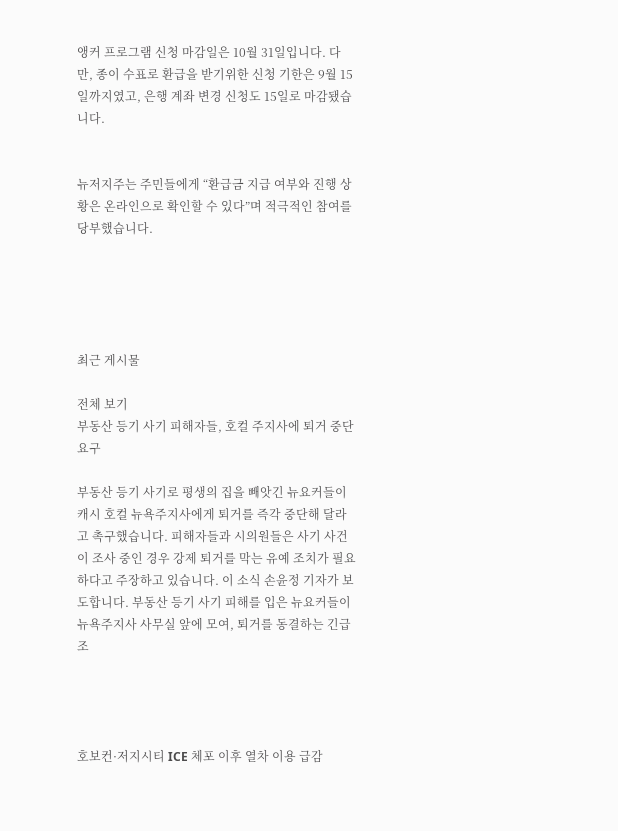앵커 프로그램 신청 마감일은 10월 31일입니다. 다만, 종이 수표로 환급을 받기위한 신청 기한은 9월 15일까지였고, 은행 계좌 변경 신청도 15일로 마감됐습니다.


뉴저지주는 주민들에게 “환급금 지급 여부와 진행 상황은 온라인으로 확인할 수 있다”며 적극적인 참여를 당부했습니다.





최근 게시물

전체 보기
부동산 등기 사기 피해자들, 호컬 주지사에 퇴거 중단 요구

부동산 등기 사기로 평생의 집을 빼앗긴 뉴요커들이 캐시 호컬 뉴욕주지사에게 퇴거를 즉각 중단해 달라고 촉구했습니다. 피해자들과 시의원들은 사기 사건이 조사 중인 경우 강제 퇴거를 막는 유예 조치가 필요하다고 주장하고 있습니다. 이 소식 손윤정 기자가 보도합니다. 부동산 등기 사기 피해를 입은 뉴요커들이 뉴욕주지사 사무실 앞에 모여, 퇴거를 동결하는 긴급 조




호보컨·저지시티 ICE 체포 이후 열차 이용 급감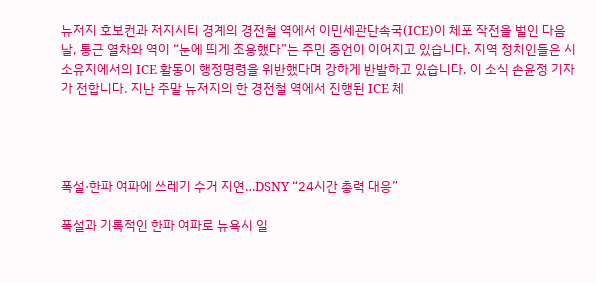뉴저지 호보컨과 저지시티 경계의 경전철 역에서 이민세관단속국(ICE)이 체포 작전을 벌인 다음 날, 통근 열차와 역이 “눈에 띄게 조용했다”는 주민 증언이 이어지고 있습니다. 지역 정치인들은 시 소유지에서의 ICE 활동이 행정명령을 위반했다며 강하게 반발하고 있습니다. 이 소식 손윤정 기자가 전합니다. 지난 주말 뉴저지의 한 경전철 역에서 진행된 ICE 체




폭설·한파 여파에 쓰레기 수거 지연…DSNY “24시간 총력 대응”

폭설과 기록적인 한파 여파로 뉴욕시 일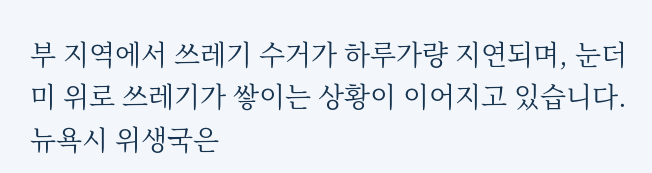부 지역에서 쓰레기 수거가 하루가량 지연되며, 눈더미 위로 쓰레기가 쌓이는 상황이 이어지고 있습니다. 뉴욕시 위생국은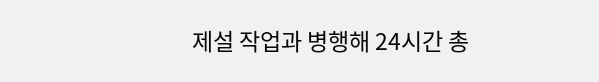제설 작업과 병행해 24시간 총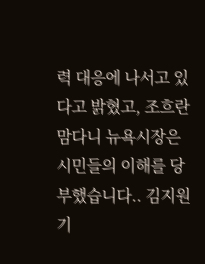력 대응에 나서고 있다고 밝혔고, 조흐란 맘다니 뉴욕시장은 시민들의 이해를 당부했습니다.. 김지원 기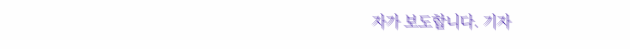자가 보도합니다. 기자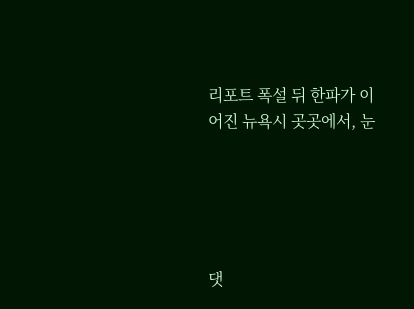리포트 폭설 뒤 한파가 이어진 뉴욕시 곳곳에서, 눈





댓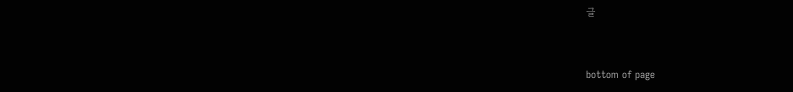글


bottom of page